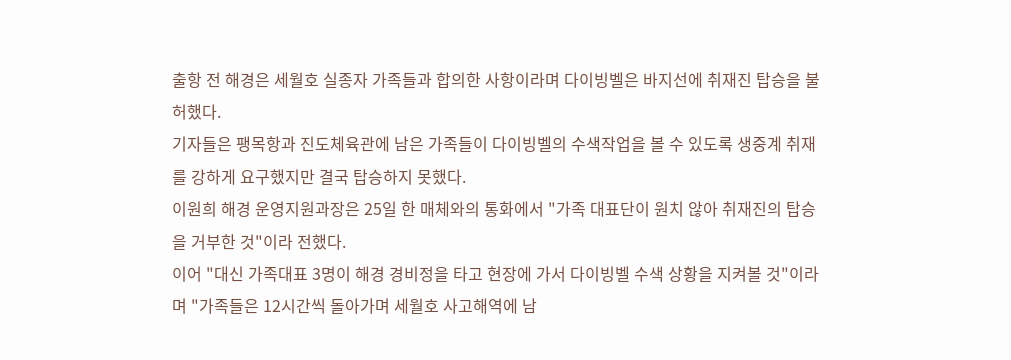출항 전 해경은 세월호 실종자 가족들과 합의한 사항이라며 다이빙벨은 바지선에 취재진 탑승을 불허했다.
기자들은 팽목항과 진도체육관에 남은 가족들이 다이빙벨의 수색작업을 볼 수 있도록 생중계 취재를 강하게 요구했지만 결국 탑승하지 못했다.
이원희 해경 운영지원과장은 25일 한 매체와의 통화에서 "가족 대표단이 원치 않아 취재진의 탑승을 거부한 것"이라 전했다.
이어 "대신 가족대표 3명이 해경 경비정을 타고 현장에 가서 다이빙벨 수색 상황을 지켜볼 것"이라며 "가족들은 12시간씩 돌아가며 세월호 사고해역에 남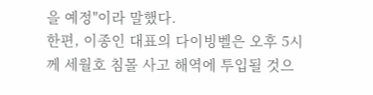을 예정"이라 말했다.
한편, 이종인 대표의 다이빙벨은 오후 5시께 세월호 침몰 사고 해역에 투입될 것으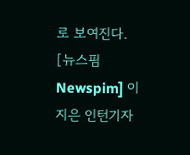로 보여진다.
[뉴스핌 Newspim] 이지은 인턴기자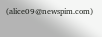(alice09@newspim.com)